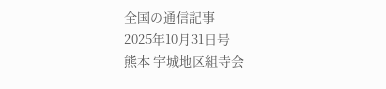全国の通信記事
2025年10月31日号
熊本 宇城地区組寺会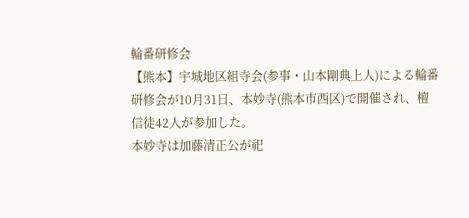輪番研修会
【熊本】宇城地区組寺会(参事・山本剛典上人)による輪番研修会が10月31日、本妙寺(熊本市西区)で開催され、檀信徒42人が参加した。
本妙寺は加藤清正公が祀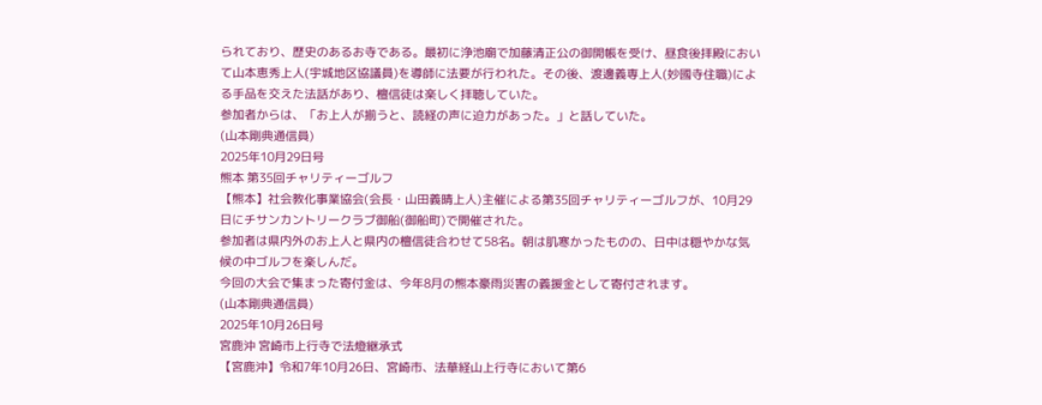られており、歴史のあるお寺である。最初に浄池廟で加藤清正公の御開帳を受け、昼食後拝殿において山本恵秀上人(宇城地区協議員)を導師に法要が行われた。その後、渡邊義専上人(妙國寺住職)による手品を交えた法話があり、檀信徒は楽しく拝聴していた。
参加者からは、「お上人が揃うと、読経の声に迫力があった。」と話していた。
(山本剛典通信員)
2025年10月29日号
熊本 第35回チャリティーゴルフ
【熊本】社会教化事業協会(会長・山田義晴上人)主催による第35回チャリティーゴルフが、10月29日にチサンカントリークラブ御船(御船町)で開催された。
参加者は県内外のお上人と県内の檀信徒合わせて58名。朝は肌寒かったものの、日中は穏やかな気候の中ゴルフを楽しんだ。
今回の大会で集まった寄付金は、今年8月の熊本豪雨災害の義援金として寄付されます。
(山本剛典通信員)
2025年10月26日号
宮鹿沖 宮崎市上行寺で法燈継承式
【宮鹿沖】令和7年10月26日、宮崎市、法華経山上行寺において第6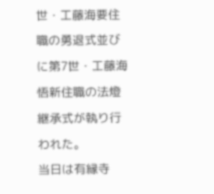世・工藤海要住職の勇退式並びに第7世・工藤海悟新住職の法燈継承式が執り行われた。
当日は有縁寺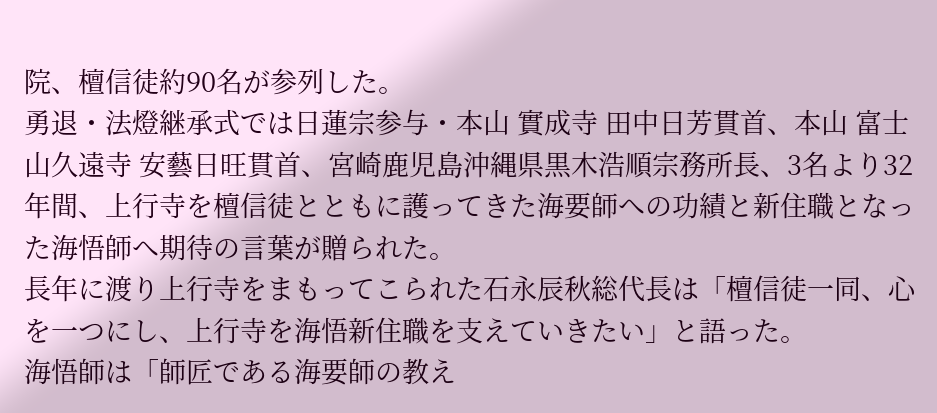院、檀信徒約90名が参列した。
勇退・法燈継承式では日蓮宗参与・本山 實成寺 田中日芳貫首、本山 富士山久遠寺 安藝日旺貫首、宮崎鹿児島沖縄県黒木浩順宗務所長、3名より32年間、上行寺を檀信徒とともに護ってきた海要師への功績と新住職となった海悟師へ期待の言葉が贈られた。
長年に渡り上行寺をまもってこられた石永辰秋総代長は「檀信徒一同、心を一つにし、上行寺を海悟新住職を支えていきたい」と語った。
海悟師は「師匠である海要師の教え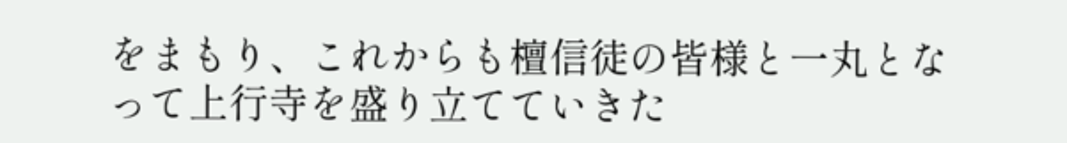をまもり、これからも檀信徒の皆様と一丸となって上行寺を盛り立てていきた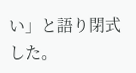い」と語り閉式した。